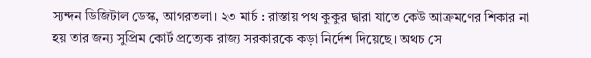স্যন্দন ডিজিটাল ডেস্ক, আগরতলা। ২৩ মার্চ : রাস্তায় পথ কুকুর দ্বারা যাতে কেউ আক্রমণের শিকার না হয় তার জন্য সুপ্রিম কোর্ট প্রত্যেক রাজ্য সরকারকে কড়া নির্দেশ দিয়েছে। অথচ সে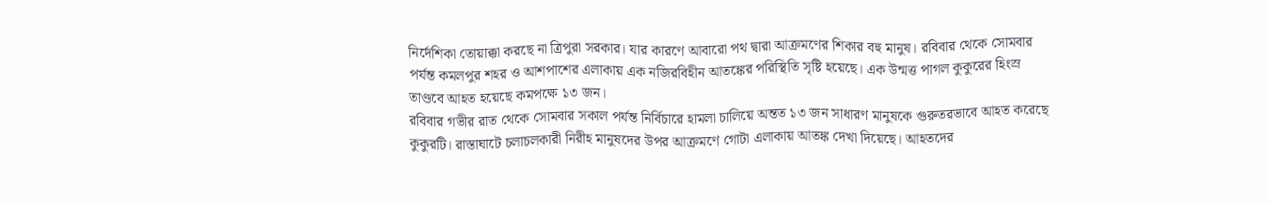নির্দেশিকা তোয়াক্কা করছে না ত্রিপুরা সরকার। যার কারণে আবারো পথ দ্বারা আক্রমণের শিকার বহু মানুষ। রবিবার থেকে সোমবার পর্যন্ত কমলপুর শহর ও আশপাশের এলাকায় এক নজিরবিহীন আতঙ্কের পরিস্থিতি সৃষ্টি হয়েছে। এক উন্মত্ত পাগল কুকুরের হিংস্র তাণ্ডবে আহত হয়েছে কমপক্ষে ১৩ জন।
রবিবার গভীর রাত থেকে সোমবার সকাল পর্যন্ত নির্বিচারে হামলা চালিয়ে অন্তত ১৩ জন সাধারণ মানুষকে গুরুতরভাবে আহত করেছে কুকুরটি। রাস্তাঘাটে চলাচলকারী নিরীহ মানুষদের উপর আক্রমণে গোটা এলাকায় আতঙ্ক দেখা দিয়েছে। আহতদের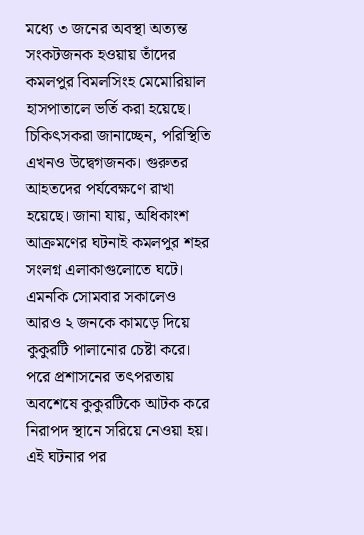মধ্যে ৩ জনের অবস্থা অত্যন্ত সংকটজনক হওয়ায় তাঁদের কমলপুর বিমলসিংহ মেমোরিয়াল হাসপাতালে ভর্তি করা হয়েছে। চিকিৎসকরা জানাচ্ছেন, পরিস্থিতি এখনও উদ্বেগজনক। গুরুতর আহতদের পর্যবেক্ষণে রাখা হয়েছে। জানা যায়, অধিকাংশ আক্রমণের ঘটনাই কমলপুর শহর সংলগ্ন এলাকাগুলোতে ঘটে। এমনকি সোমবার সকালেও আরও ২ জনকে কামড়ে দিয়ে কুকুরটি পালানোর চেষ্টা করে। পরে প্রশাসনের তৎপরতায় অবশেষে কুকুরটিকে আটক করে নিরাপদ স্থানে সরিয়ে নেওয়া হয়। এই ঘটনার পর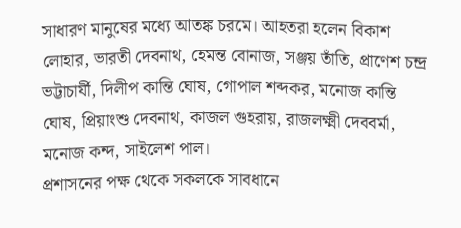সাধারণ মানুষের মধ্যে আতঙ্ক চরমে। আহতরা হলেন বিকাশ লোহার, ভারতী দেবনাথ, হেমন্ত বোনাজ, সঞ্জয় তাঁতি, প্রাণেশ চন্দ্র ভট্টাচার্যী, দিলীপ কান্তি ঘোষ, গোপাল শব্দকর, মনোজ কান্তি ঘোষ, প্রিয়াংশু দেবনাথ, কাজল গুহরায়, রাজলক্ষ্মী দেববর্মা, মনোজ কন্দ, সাইলেশ পাল।
প্রশাসনের পক্ষ থেকে সকলকে সাবধানে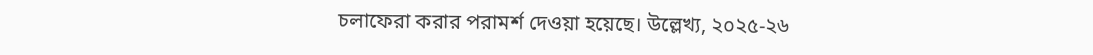চলাফেরা করার পরামর্শ দেওয়া হয়েছে। উল্লেখ্য, ২০২৫-২৬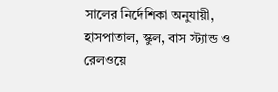সালের নির্দেশিকা অনুযায়ী, হাসপাতাল, স্কুল, বাস স্ট্যান্ড ও রেলওয়ে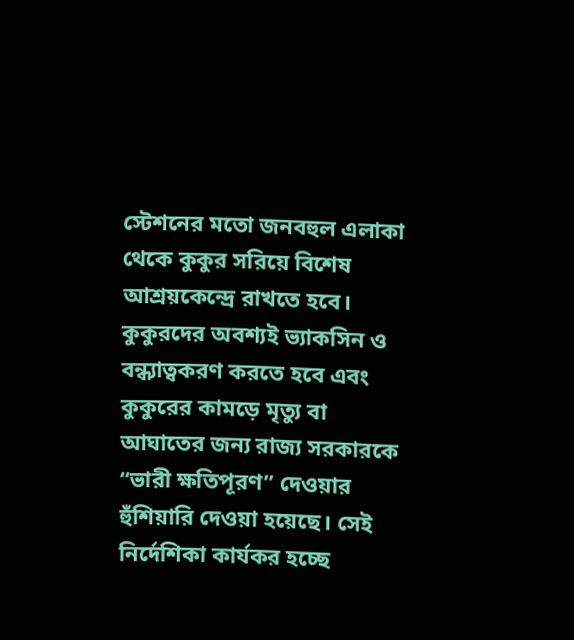স্টেশনের মতো জনবহুল এলাকা থেকে কুকুর সরিয়ে বিশেষ আশ্রয়কেন্দ্রে রাখতে হবে। কুকুরদের অবশ্যই ভ্যাকসিন ও বন্ধ্যাত্বকরণ করতে হবে এবং কুকুরের কামড়ে মৃত্যু বা আঘাতের জন্য রাজ্য সরকারকে “ভারী ক্ষতিপূরণ” দেওয়ার হুঁশিয়ারি দেওয়া হয়েছে। সেই নির্দেশিকা কার্যকর হচ্ছে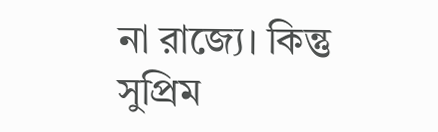না রাজ্যে। কিন্তু সুপ্রিম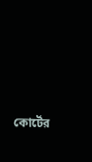কোর্টের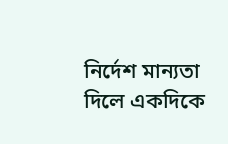নির্দেশ মান্যতা দিলে একদিকে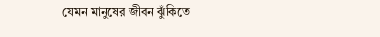যেমন মানুষের জীবন ঝুঁকিতে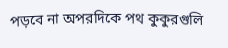পড়বে না অপরদিকে পথ কুকুরগুলি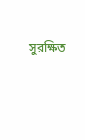সুরক্ষিত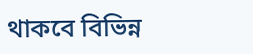থাকবে বিভিন্ন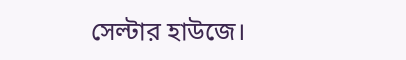সেল্টার হাউজে।